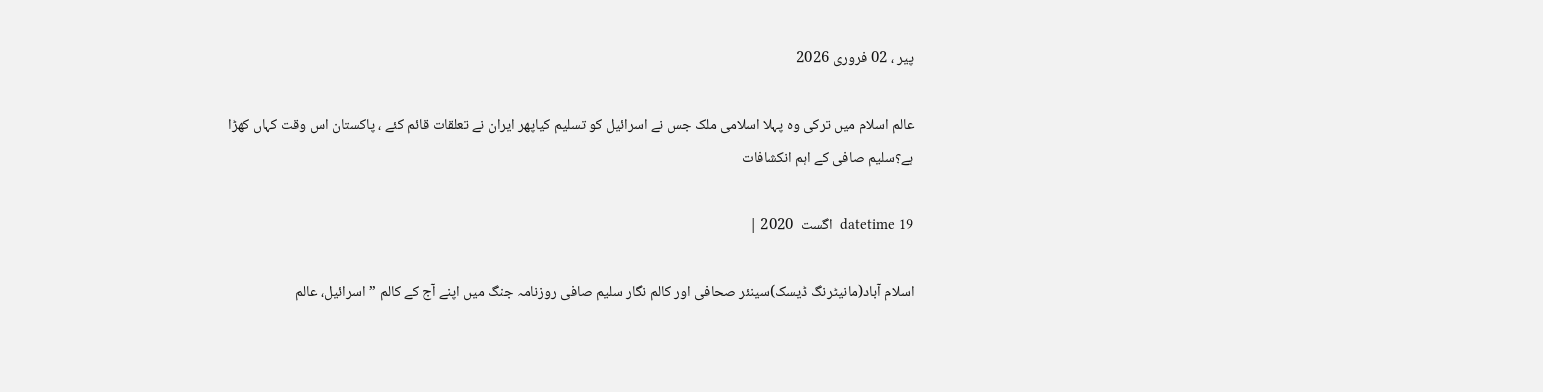پیر ، 02 فروری 2026

عالم اسلام میں ترکی وہ پہلا اسلامی ملک جس نے اسرائیل کو تسلیم کیاپھر ایران نے تعلقات قائم کئے ، پاکستان اس وقت کہاں کھڑا ہے؟سلیم صافی کے اہم انکشافات

datetime 19  اگست  2020 |

اسلام آباد(مانیٹرنگ ڈیسک)سینئر صحافی اور کالم نگار سلیم صافی روزنامہ جنگ میں اپنے آج کے کالم ”اسرائیل، عالم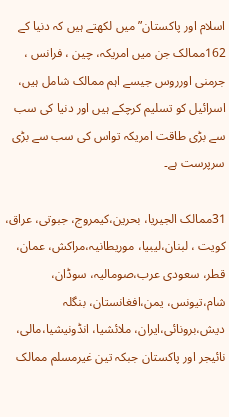اسلام اور پاکستان” میں لکھتے ہیں کہ دنیا کے 162ممالک جن میں امریکہ، چین ، فرانس ، جرمنی اورروس جیسے اہم ممالک شامل ہیں، اسرائیل کو تسلیم کرچکے ہیں اور دنیا کی سب سے بڑی طاقت امریکہ تواس کی سب سے بڑی سرپرست ہے۔

31ممالک الجیریا، بحرین،کیمروج، جبوتی، عراق، کویت ، لبنان،لیبیا، موریطانیہ،مراکش، عمان، قطر، سعودی عرب،صومالیہ، سوڈان، شام،تیونس، یمن،افغانستان، بنگلہ دیش،برونائی،ایران، ملائشیا، انڈونیشیا،مالی، نائیجر اور پاکستان جبکہ تین غیرمسلم ممالک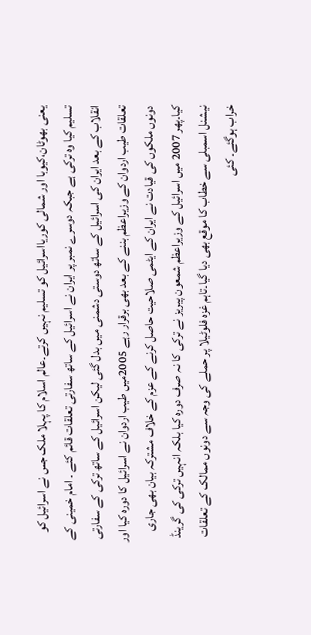یعنی بھوٹان،کیوبا اور شمالی کوریااسرائیل کو تسلیم نہیں کرتے۔عالم اسلام کا پہلا ملک جس نے اسرائیل کو تسلیم کیا وہ ترکی ہے جبکہ دوسرے نمبر پر ایران نے اسرائیل کے ساتھ سفارتی تعلقات قائم کئے ۔ امام خمینی کے انقلاب کے بعد ایران کی اسرائیل کے ساتھ دوستی دشمنی میں بدل گئی لیکن اسرائیل کے ساتھ ترکی کے سفارتی تعلقات طیب اردوان کے وزیراعظم بننے کے بعد بھی برقرار رہے 2005میں طیب اردوان نے اسرائیل کا دورہ کیا اور دونوں ملکوں کی قیادت نے ایران کے ایٹمی صلاحیت حاصل کرنے کے عزم کے خلاف مشترکہ بیان بھی جاری کیا۔پھر 2007 میں اسرائیل کے وزیراعظم شمعون پیریز نے ترکی کا نہ صرف دورہ کیا بلکہ انہیں ترکی کی گرینڈ نیشنل اسمبلی سے خطاب کا موقع بھی دیا گیا۔تاہم غزہ فلوٹیلا پر حملے کی وجہ سے دونوں ممالک کے تعلقات خراب ہوگئے۔ کئی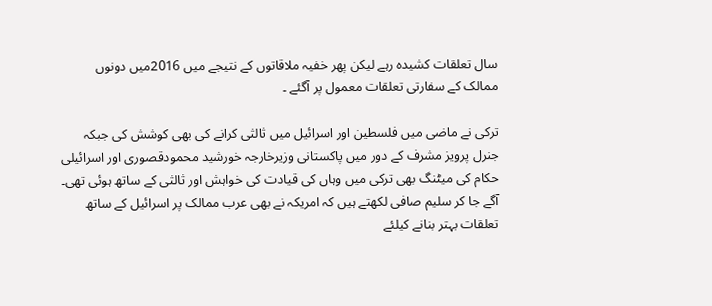سال تعلقات کشیدہ رہے لیکن پھر خفیہ ملاقاتوں کے نتیجے میں 2016میں دونوں ممالک کے سفارتی تعلقات معمول پر آگئے ۔

ترکی نے ماضی میں فلسطین اور اسرائیل میں ثالثی کرانے کی بھی کوشش کی جبکہ جنرل پرویز مشرف کے دور میں پاکستانی وزیرخارجہ خورشید محمودقصوری اور اسرائیلی حکام کی میٹنگ بھی ترکی میں وہاں کی قیادت کی خواہش اور ثالثی کے ساتھ ہوئی تھی۔ آگے جا کر سلیم صافی لکھتے ہیں کہ امریکہ نے بھی عرب ممالک پر اسرائیل کے ساتھ تعلقات بہتر بنانے کیلئے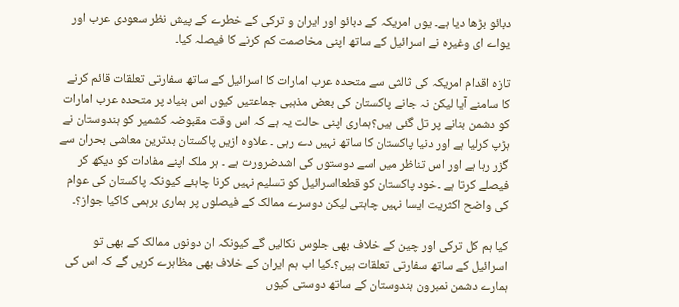دبائو بڑھا دیا ہے۔ یوں امریکہ کے دبائو اور ایران و ترکی کے خطرے کے پیش نظر سعودی عرب اور یواے ای وغیرہ نے اسرائیل کے ساتھ اپنی مخاصمت کم کرنے کا فیصلہ کیا۔

تازہ اقدام امریکہ کی ثالثی سے متحدہ عرب امارات کا اسرائیل کے ساتھ سفارتی تعلقات قائم کرنے کا سامنے آیا لیکن نہ جانے پاکستان کی بعض مذہبی جماعتیں کیوں اس بنیاد پر متحدہ عرب امارات کو دشمن بنانے پر تل گئی ہیں؟ہماری اپنی حالت یہ ہے کہ اس وقت مقبوضہ کشمیر کو ہندوستان نے ہڑپ کرلیا ہے اور دنیا پاکستان کا ساتھ نہیں دے رہی ۔ علاوہ ازیں پاکستان بدترین معاشی بحران سے گزر رہا ہے اور اس تناظر میں اسے دوستوں کی اشدضرورت ہے ۔ ہر ملک اپنے مفادات کو دیکھ کر فیصلے کرتا ہے ۔خود پاکستان کو قطعااسرائیل کو تسلیم نہیں کرنا چاہئے کیونکہ پاکستان کی عوام کی واضح اکثریت ایسا نہیں چاہتی لیکن دوسرے ممالک کے فیصلوں پر ہماری برہمی کاکیا جواز؟۔

کیا ہم کل ترکی اور چین کے خلاف بھی جلوس نکالیں گے کیونکہ ان دونوں ممالک کے بھی تو اسرائیل کے ساتھ سفارتی تعلقات ہیں؟۔کیا اب ہم ایران کے خلاف بھی مظاہرے کریں گے کہ اس کی ہمارے دشمن نمبرون ہندوستان کے ساتھ دوستی کیوں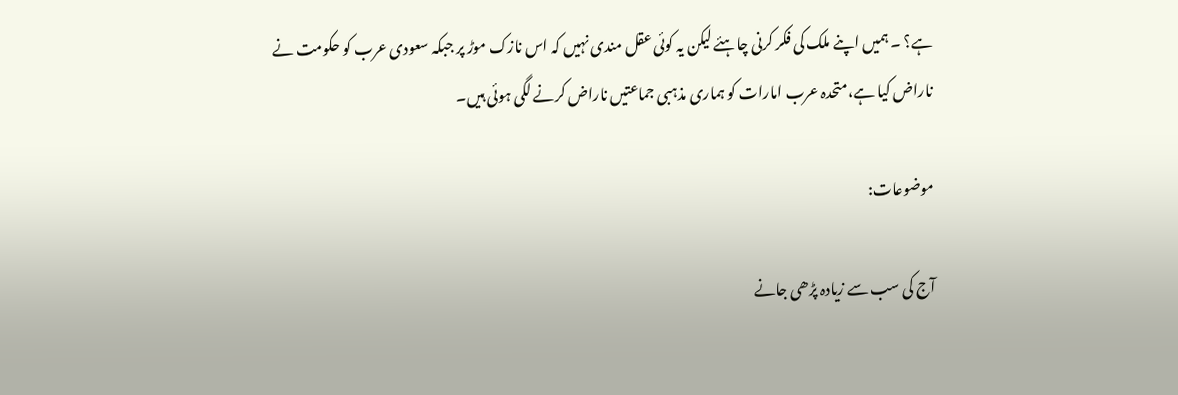ہے؟ ۔ ہمیں اپنے ملک کی فکر کرنی چاہئے لیکن یہ کوئی عقل مندی نہیں کہ اس نازک موڑ پر جبکہ سعودی عرب کو حکومت نے ناراض کیا ہے،متحدہ عرب امارات کو ہماری مذہبی جماعتیں ناراض کرنے لگی ہوئی ہیں۔

موضوعات:

آج کی سب سے زیادہ پڑھی جانے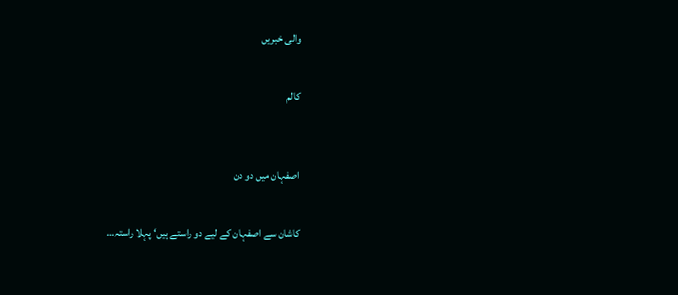والی خبریں


کالم



اصفہان میں دو دن


کاشان سے اصفہان کے لیے دو راستے ہیں‘ پہلا راستہ…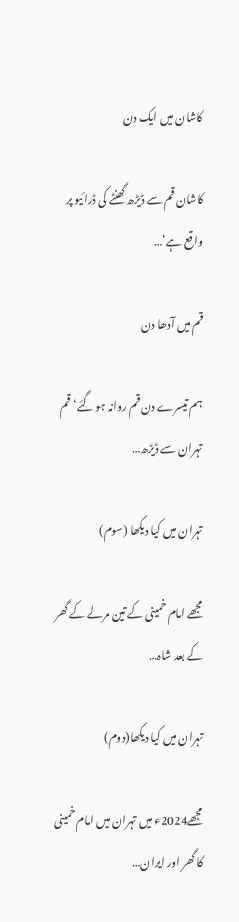کاشان میں ایک دن

کاشان قم سے ڈیڑھ گھنٹے کی ڈرائیو پر واقع ہے‘…

قم میں آدھا دن

ہم تیسرے دن قم روانہ ہو گئے‘ قم تہران سے ڈیڑھ…

تہران میں کیا دیکھا (سوم)

مجھے امام خمینی کے تین مرلے کے گھر کے بعد شاہ…

تہران میں کیا دیکھا(دوم)

مجھے2024ء میں تہران میں امام خمینی کا گھر اور ایران…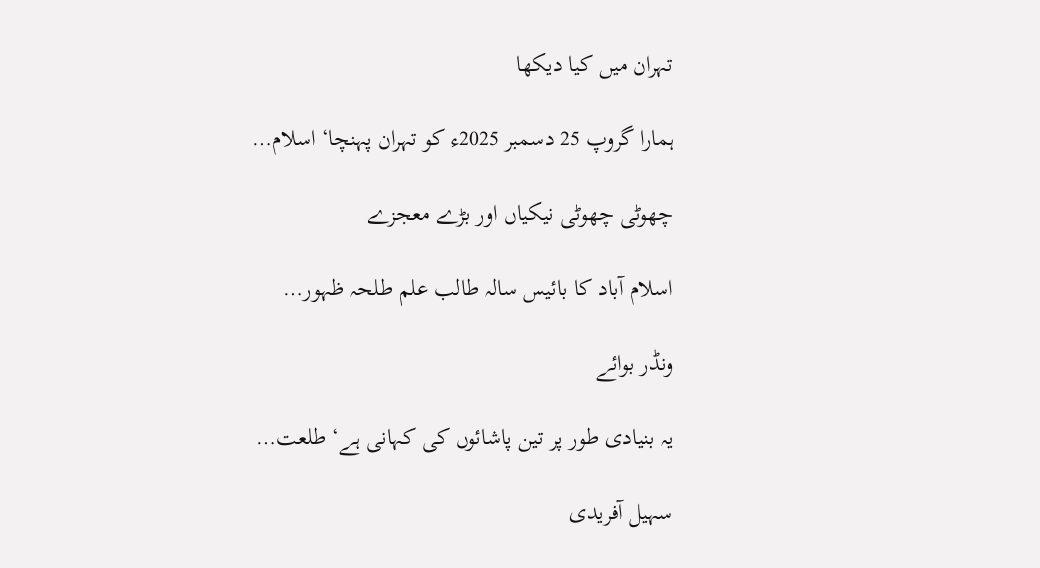تہران میں کیا دیکھا

ہمارا گروپ 25 دسمبر 2025ء کو تہران پہنچا‘ اسلام…

چھوٹی چھوٹی نیکیاں اور بڑے معجزے

اسلام آباد کا بائیس سالہ طالب علم طلحہ ظہور…

ونڈر بوائے

یہ بنیادی طور پر تین پاشائوں کی کہانی ہے‘ طلعت…

سہیل آفریدی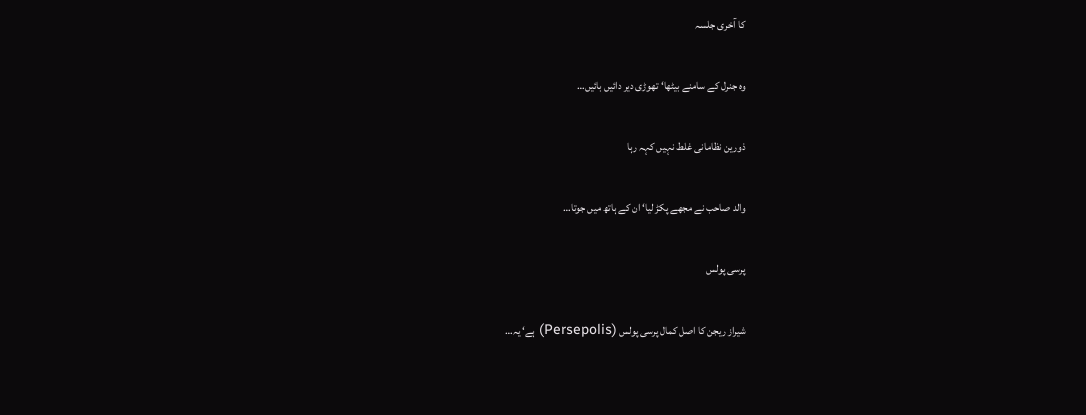کا آخری جلسہ

وہ جنرل کے سامنے بیٹھا‘ تھوڑی دیر دائیں بائیں…

ذورین نظامانی غلط نہیں کہہ رہا

والد صاحب نے مجھے پکڑ لیا‘ ان کے ہاتھ میں جوتا…

پرسی پولس

شیراز ریجن کا اصل کمال پرسی پولس (Persepolis) ہے‘ یہ…